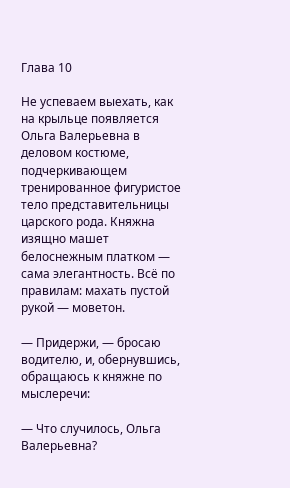Глава 10

Не успеваем выехать, как на крыльце появляется Ольга Валерьевна в деловом костюме, подчеркивающем тренированное фигуристое тело представительницы царского рода. Княжна изящно машет белоснежным платком — сама элегантность. Всё по правилам: махать пустой рукой — моветон.

— Придержи, — бросаю водителю, и, обернувшись, обращаюсь к княжне по мыслеречи:

— Что случилось, Ольга Валерьевна?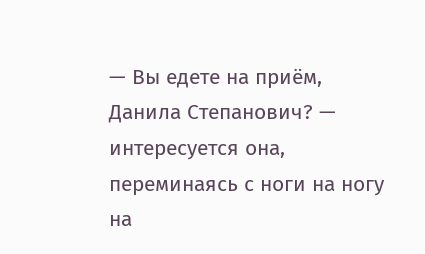— Вы едете на приём, Данила Степанович? — интересуется она, переминаясь с ноги на ногу на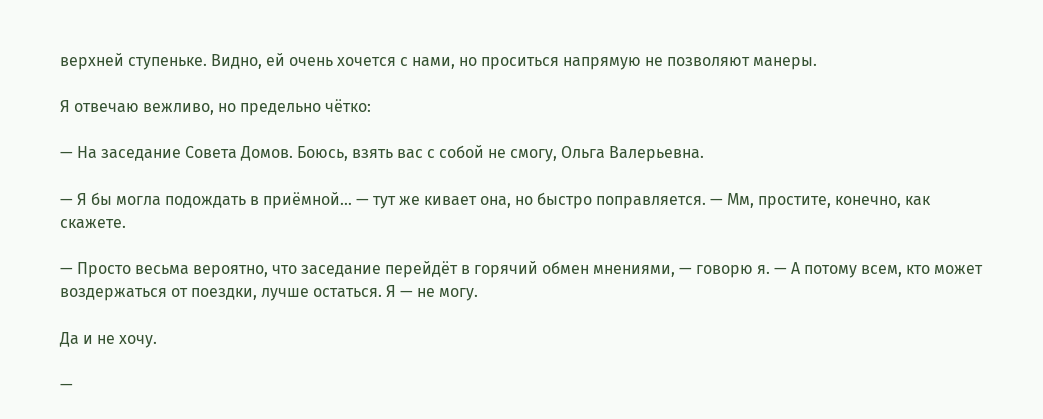верхней ступеньке. Видно, ей очень хочется с нами, но проситься напрямую не позволяют манеры.

Я отвечаю вежливо, но предельно чётко:

— На заседание Совета Домов. Боюсь, взять вас с собой не смогу, Ольга Валерьевна.

— Я бы могла подождать в приёмной… — тут же кивает она, но быстро поправляется. — Мм, простите, конечно, как скажете.

— Просто весьма вероятно, что заседание перейдёт в горячий обмен мнениями, — говорю я. — А потому всем, кто может воздержаться от поездки, лучше остаться. Я — не могу.

Да и не хочу.

—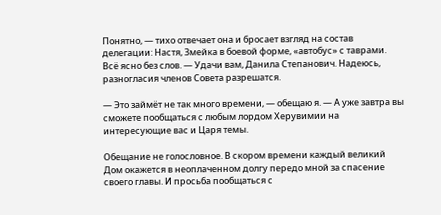Понятно, — тихо отвечает она и бросает взгляд на состав делегации: Настя, Змейка в боевой форме, «автобус» с таврами. Всё ясно без слов. — Удачи вам, Данила Степанович. Надеюсь, разногласия членов Совета разрешатся.

— Это займёт не так много времени, — обещаю я. — А уже завтра вы сможете пообщаться с любым лордом Херувимии на интересующие вас и Царя темы.

Обещание не голословное. В скором времени каждый великий Дом окажется в неоплаченном долгу передо мной за спасение своего главы. И просьба пообщаться с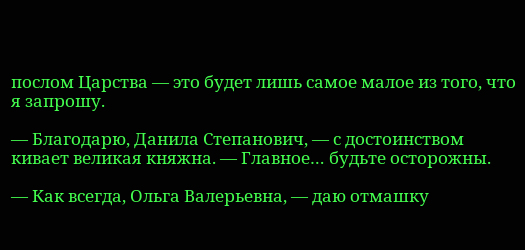послом Царства — это будет лишь самое малое из того, что я запрошу.

— Благодарю, Данила Степанович, — с достоинством кивает великая княжна. — Главное… будьте осторожны.

— Как всегда, Ольга Валерьевна, — даю отмашку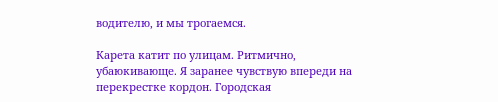водителю, и мы трогаемся.

Карета катит по улицам. Ритмично, убаюкивающе. Я заранее чувствую впереди на перекрестке кордон. Городская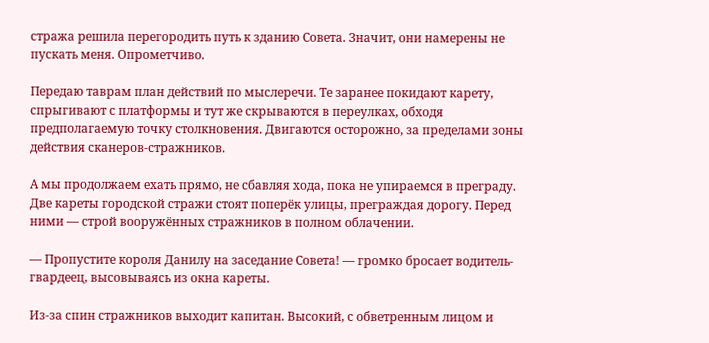стража решила перегородить путь к зданию Совета. Значит, они намерены не пускать меня. Опрометчиво.

Передаю таврам план действий по мыслеречи. Те заранее покидают карету, спрыгивают с платформы и тут же скрываются в переулках, обходя предполагаемую точку столкновения. Двигаются осторожно, за пределами зоны действия сканеров-стражников.

А мы продолжаем ехать прямо, не сбавляя хода, пока не упираемся в преграду. Две кареты городской стражи стоят поперёк улицы, преграждая дорогу. Перед ними — строй вооружённых стражников в полном облачении.

— Пропустите короля Данилу на заседание Совета! — громко бросает водитель-гвардеец, высовываясь из окна кареты.

Из-за спин стражников выходит капитан. Высокий, с обветренным лицом и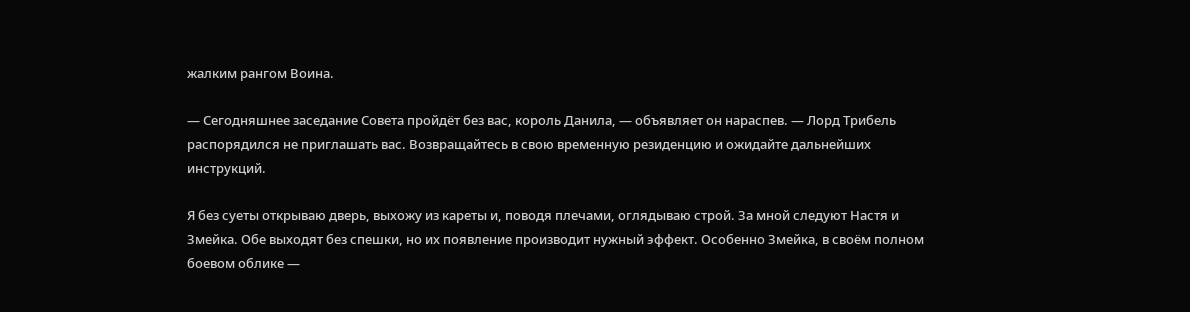жалким рангом Воина.

— Сегодняшнее заседание Совета пройдёт без вас, король Данила, — объявляет он нараспев. — Лорд Трибель распорядился не приглашать вас. Возвращайтесь в свою временную резиденцию и ожидайте дальнейших инструкций.

Я без суеты открываю дверь, выхожу из кареты и, поводя плечами, оглядываю строй. За мной следуют Настя и Змейка. Обе выходят без спешки, но их появление производит нужный эффект. Особенно Змейка, в своём полном боевом облике —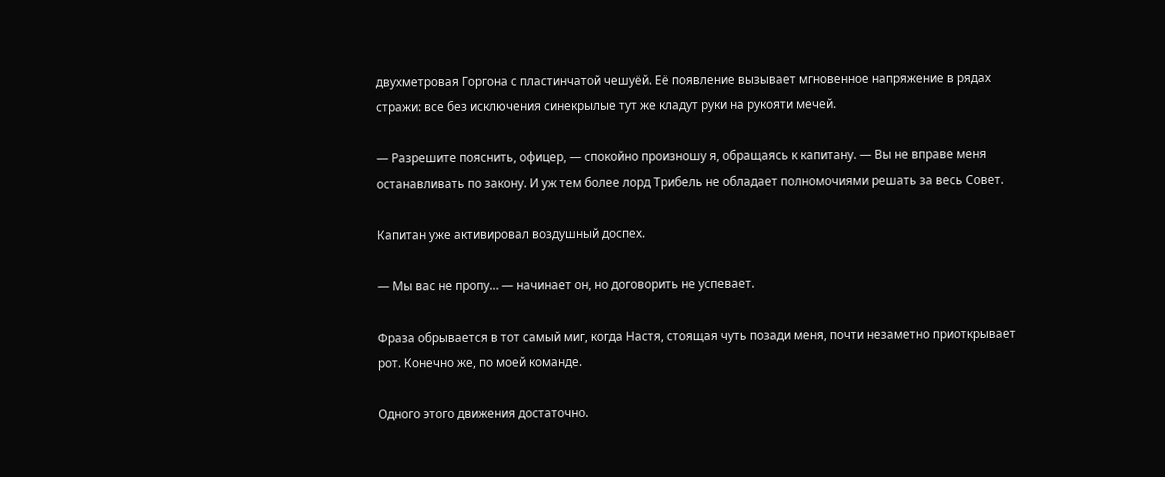двухметровая Горгона с пластинчатой чешуёй. Её появление вызывает мгновенное напряжение в рядах стражи: все без исключения синекрылые тут же кладут руки на рукояти мечей.

— Разрешите пояснить, офицер, — спокойно произношу я, обращаясь к капитану. — Вы не вправе меня останавливать по закону. И уж тем более лорд Трибель не обладает полномочиями решать за весь Совет.

Капитан уже активировал воздушный доспех.

— Мы вас не пропу… — начинает он, но договорить не успевает.

Фраза обрывается в тот самый миг, когда Настя, стоящая чуть позади меня, почти незаметно приоткрывает рот. Конечно же, по моей команде.

Одного этого движения достаточно.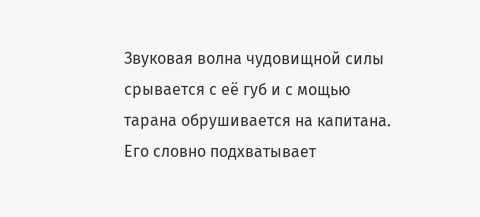Звуковая волна чудовищной силы срывается с её губ и с мощью тарана обрушивается на капитана. Его словно подхватывает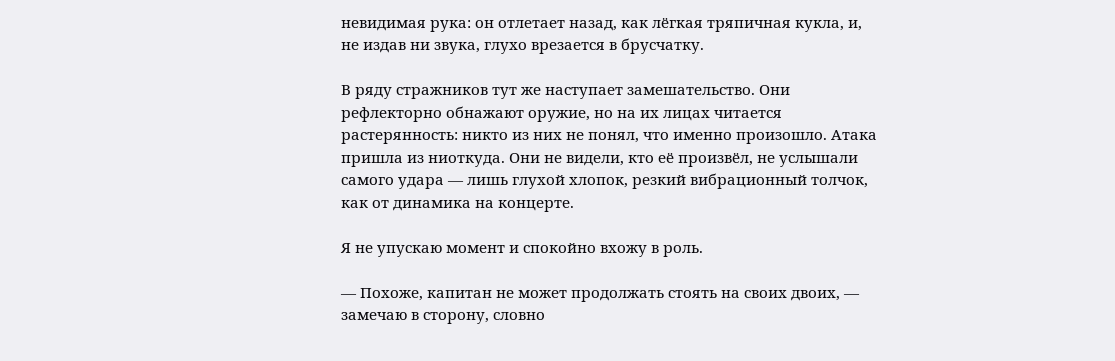невидимая рука: он отлетает назад, как лёгкая тряпичная кукла, и, не издав ни звука, глухо врезается в брусчатку.

В ряду стражников тут же наступает замешательство. Они рефлекторно обнажают оружие, но на их лицах читается растерянность: никто из них не понял, что именно произошло. Атака пришла из ниоткуда. Они не видели, кто её произвёл, не услышали самого удара — лишь глухой хлопок, резкий вибрационный толчок, как от динамика на концерте.

Я не упускаю момент и спокойно вхожу в роль.

— Похоже, капитан не может продолжать стоять на своих двоих, — замечаю в сторону, словно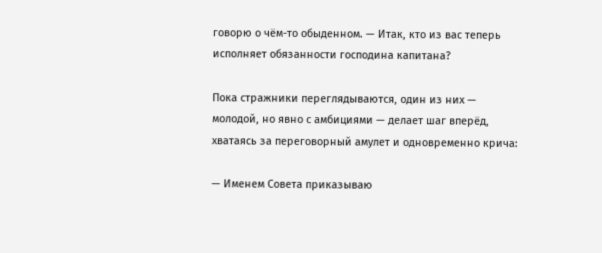говорю о чём-то обыденном. — Итак, кто из вас теперь исполняет обязанности господина капитана?

Пока стражники переглядываются, один из них — молодой, но явно с амбициями — делает шаг вперёд, хватаясь за переговорный амулет и одновременно крича:

— Именем Совета приказываю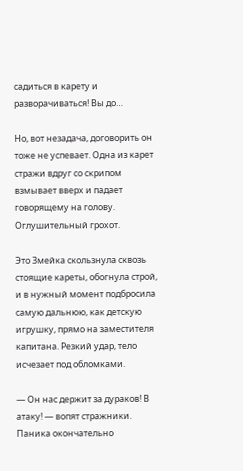садиться в карету и разворачиваться! Вы до…

Но, вот незадача, договорить он тоже не успевает. Одна из карет стражи вдруг со скрипом взмывает вверх и падает говорящему на голову. Оглушительный грохот.

Это Змейка скользнула сквозь стоящие кареты, обогнула строй, и в нужный момент подбросила самую дальнюю, как детскую игрушку, прямо на заместителя капитана. Резкий удар, тело исчезает под обломками.

— Он нас держит за дураков! В атаку! — вопят стражники. Паника окончательно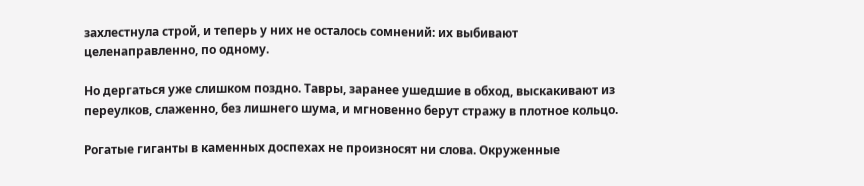захлестнула строй, и теперь у них не осталось сомнений: их выбивают целенаправленно, по одному.

Но дергаться уже слишком поздно. Тавры, заранее ушедшие в обход, выскакивают из переулков, слаженно, без лишнего шума, и мгновенно берут стражу в плотное кольцо.

Рогатые гиганты в каменных доспехах не произносят ни слова. Окруженные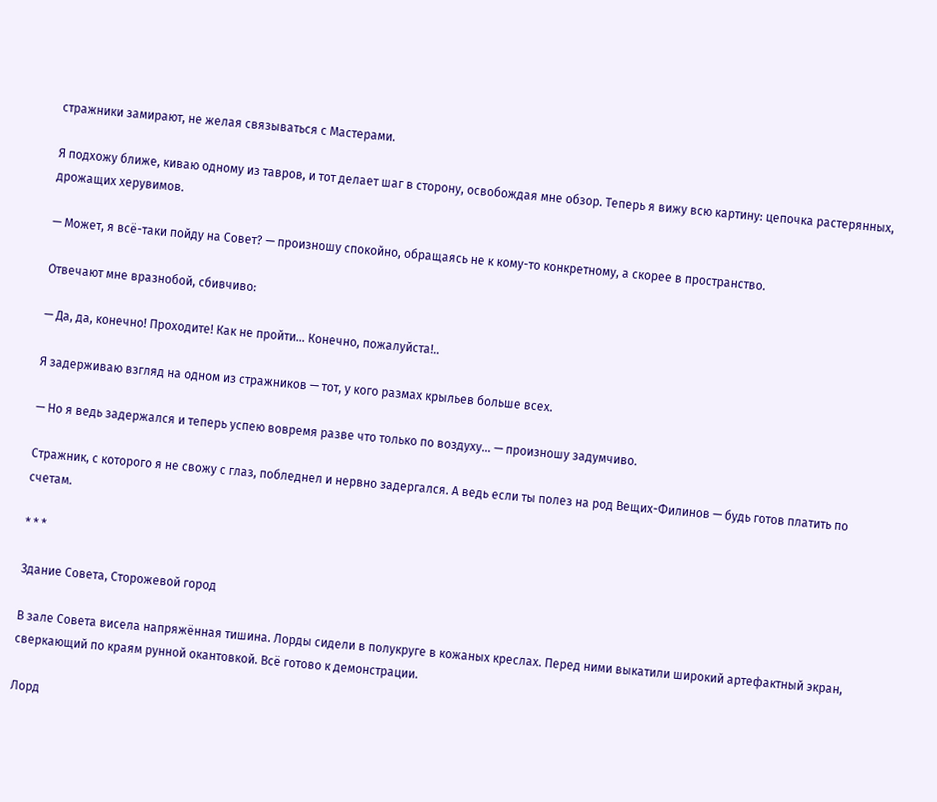стражники замирают, не желая связываться с Мастерами.

Я подхожу ближе, киваю одному из тавров, и тот делает шаг в сторону, освобождая мне обзор. Теперь я вижу всю картину: цепочка растерянных, дрожащих херувимов.

— Может, я всё-таки пойду на Совет? — произношу спокойно, обращаясь не к кому-то конкретному, а скорее в пространство.

Отвечают мне вразнобой, сбивчиво:

— Да, да, конечно! Проходите! Как не пройти… Конечно, пожалуйста!..

Я задерживаю взгляд на одном из стражников — тот, у кого размах крыльев больше всех.

— Но я ведь задержался и теперь успею вовремя разве что только по воздуху… — произношу задумчиво.

Стражник, с которого я не свожу с глаз, побледнел и нервно задергался. А ведь если ты полез на род Вещих-Филинов — будь готов платить по счетам.

* * *

Здание Совета, Сторожевой город

В зале Совета висела напряжённая тишина. Лорды сидели в полукруге в кожаных креслах. Перед ними выкатили широкий артефактный экран, сверкающий по краям рунной окантовкой. Всё готово к демонстрации.

Лорд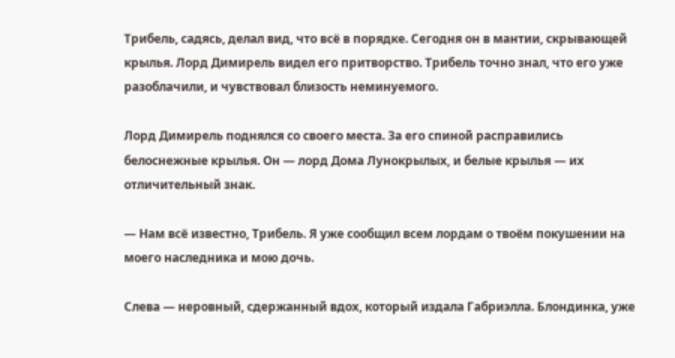Трибель, садясь, делал вид, что всё в порядке. Сегодня он в мантии, скрывающей крылья. Лорд Димирель видел его притворство. Трибель точно знал, что его уже разоблачили, и чувствовал близость неминуемого.

Лорд Димирель поднялся со своего места. За его спиной расправились белоснежные крылья. Он — лорд Дома Лунокрылых, и белые крылья — их отличительный знак.

— Нам всё известно, Трибель. Я уже сообщил всем лордам о твоём покушении на моего наследника и мою дочь.

Слева — неровный, сдержанный вдох, который издала Габриэлла. Блондинка, уже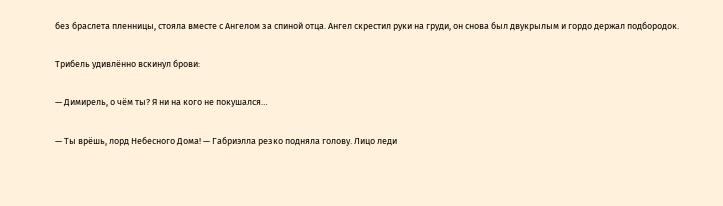без браслета пленницы, стояла вместе с Ангелом за спиной отца. Ангел скрестил руки на груди, он снова был двукрылым и гордо держал подбородок.

Трибель удивлённо вскинул брови:

— Димирель, о чём ты? Я ни на кого не покушался…

— Ты врёшь, лорд Небесного Дома! — Габриэлла резко подняла голову. Лицо леди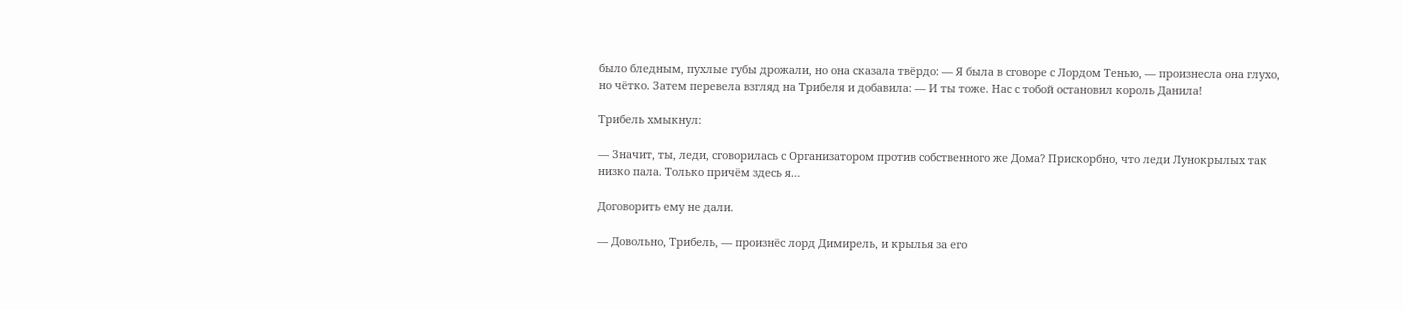было бледным, пухлые губы дрожали, но она сказала твёрдо: — Я была в сговоре с Лордом Тенью, — произнесла она глухо, но чётко. Затем перевела взгляд на Трибеля и добавила: — И ты тоже. Нас с тобой остановил король Данила!

Трибель хмыкнул:

— Значит, ты, леди, сговорилась с Организатором против собственного же Дома? Прискорбно, что леди Лунокрылых так низко пала. Только причём здесь я…

Договорить ему не дали.

— Довольно, Трибель, — произнёс лорд Димирель, и крылья за его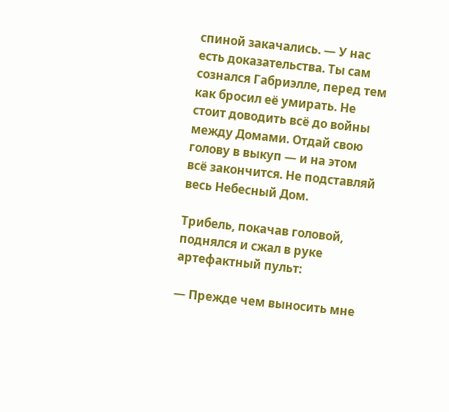спиной закачались. — У нас есть доказательства. Ты сам сознался Габриэлле, перед тем как бросил её умирать. Не стоит доводить всё до войны между Домами. Отдай свою голову в выкуп — и на этом всё закончится. Не подставляй весь Небесный Дом.

Трибель, покачав головой, поднялся и сжал в руке артефактный пульт:

— Прежде чем выносить мне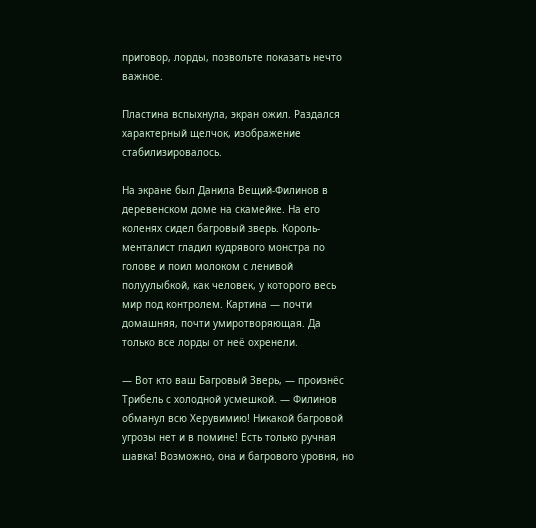приговор, лорды, позвольте показать нечто важное.

Пластина вспыхнула, экран ожил. Раздался характерный щелчок, изображение стабилизировалось.

На экране был Данила Вещий-Филинов в деревенском доме на скамейке. На его коленях сидел багровый зверь. Король-менталист гладил кудрявого монстра по голове и поил молоком с ленивой полуулыбкой, как человек, у которого весь мир под контролем. Картина — почти домашняя, почти умиротворяющая. Да только все лорды от неё охренели.

— Вот кто ваш Багровый Зверь, — произнёс Трибель с холодной усмешкой. — Филинов обманул всю Херувимию! Никакой багровой угрозы нет и в помине! Есть только ручная шавка! Возможно, она и багрового уровня, но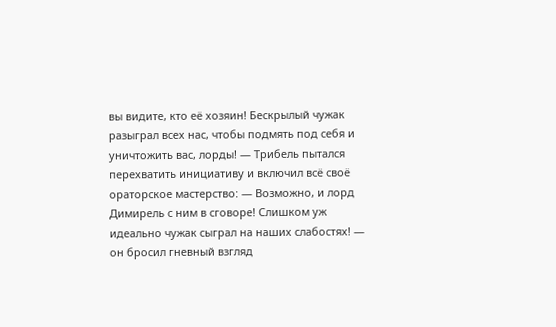вы видите, кто её хозяин! Бескрылый чужак разыграл всех нас, чтобы подмять под себя и уничтожить вас, лорды! — Трибель пытался перехватить инициативу и включил всё своё ораторское мастерство: — Возможно, и лорд Димирель с ним в сговоре! Слишком уж идеально чужак сыграл на наших слабостях! — он бросил гневный взгляд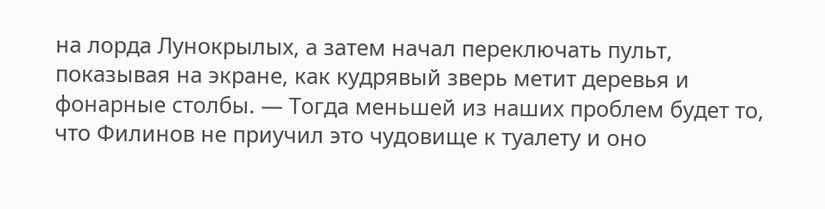на лорда Лунокрылых, а затем начал переключать пульт, показывая на экране, как кудрявый зверь метит деревья и фонарные столбы. — Тогда меньшей из наших проблем будет то, что Филинов не приучил это чудовище к туалету и оно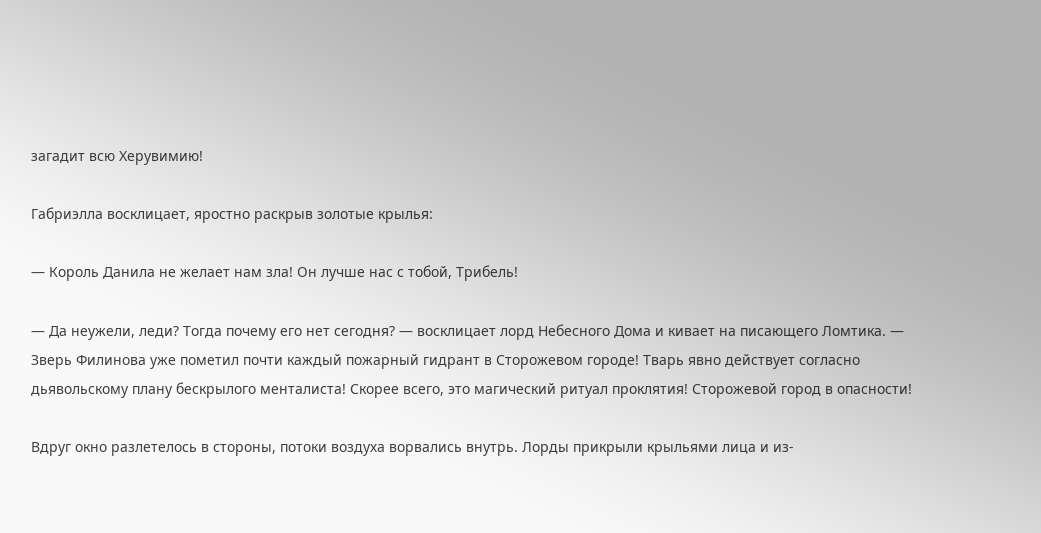загадит всю Херувимию!

Габриэлла восклицает, яростно раскрыв золотые крылья:

— Король Данила не желает нам зла! Он лучше нас с тобой, Трибель!

— Да неужели, леди? Тогда почему его нет сегодня? — восклицает лорд Небесного Дома и кивает на писающего Ломтика. — Зверь Филинова уже пометил почти каждый пожарный гидрант в Сторожевом городе! Тварь явно действует согласно дьявольскому плану бескрылого менталиста! Скорее всего, это магический ритуал проклятия! Сторожевой город в опасности!

Вдруг окно разлетелось в стороны, потоки воздуха ворвались внутрь. Лорды прикрыли крыльями лица и из-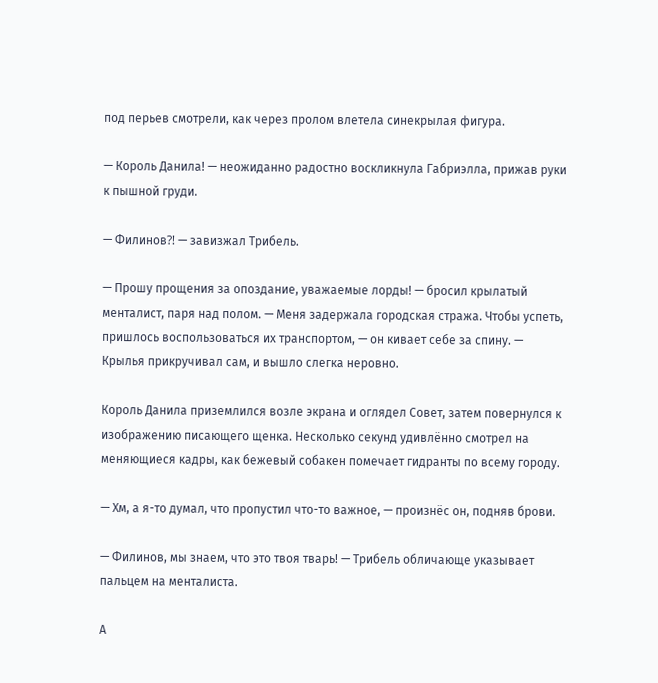под перьев смотрели, как через пролом влетела синекрылая фигура.

— Король Данила! — неожиданно радостно воскликнула Габриэлла, прижав руки к пышной груди.

— Филинов⁈ — завизжал Трибель.

— Прошу прощения за опоздание, уважаемые лорды! — бросил крылатый менталист, паря над полом. — Меня задержала городская стража. Чтобы успеть, пришлось воспользоваться их транспортом, — он кивает себе за спину. — Крылья прикручивал сам, и вышло слегка неровно.

Король Данила приземлился возле экрана и оглядел Совет, затем повернулся к изображению писающего щенка. Несколько секунд удивлённо смотрел на меняющиеся кадры, как бежевый собакен помечает гидранты по всему городу.

— Хм, а я-то думал, что пропустил что-то важное, — произнёс он, подняв брови.

— Филинов, мы знаем, что это твоя тварь! — Трибель обличающе указывает пальцем на менталиста.

А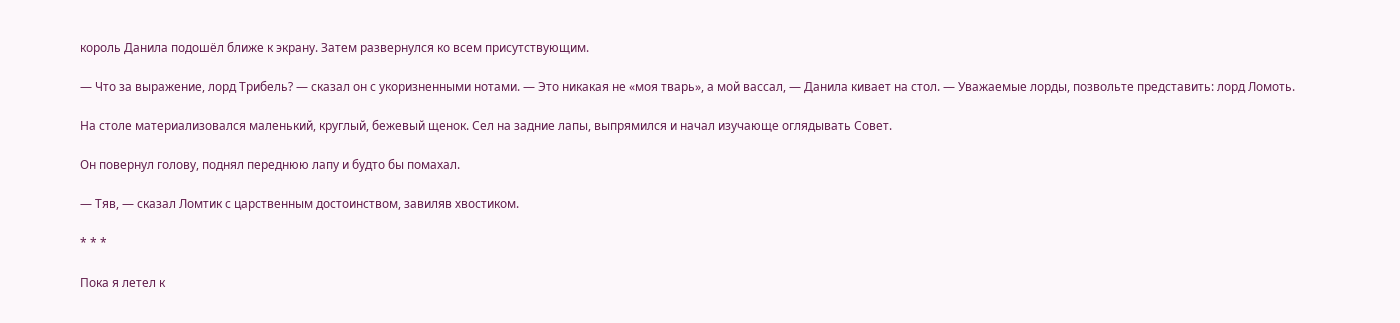король Данила подошёл ближе к экрану. Затем развернулся ко всем присутствующим.

— Что за выражение, лорд Трибель? — сказал он с укоризненными нотами. — Это никакая не «моя тварь», а мой вассал, — Данила кивает на стол. — Уважаемые лорды, позвольте представить: лорд Ломоть.

На столе материализовался маленький, круглый, бежевый щенок. Сел на задние лапы, выпрямился и начал изучающе оглядывать Совет.

Он повернул голову, поднял переднюю лапу и будто бы помахал.

— Тяв, — сказал Ломтик с царственным достоинством, завиляв хвостиком.

* * *

Пока я летел к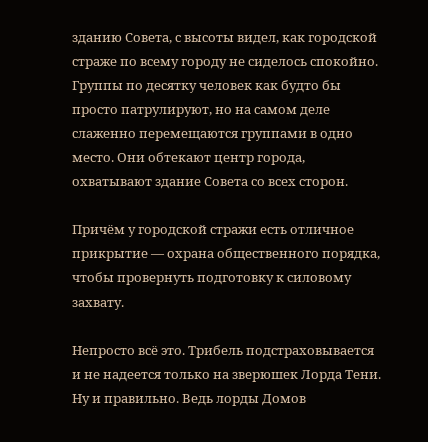зданию Совета, с высоты видел, как городской страже по всему городу не сиделось спокойно. Группы по десятку человек как будто бы просто патрулируют, но на самом деле слаженно перемещаются группами в одно место. Они обтекают центр города, охватывают здание Совета со всех сторон.

Причём у городской стражи есть отличное прикрытие — охрана общественного порядка, чтобы провернуть подготовку к силовому захвату.

Непросто всё это. Трибель подстраховывается и не надеется только на зверюшек Лорда Тени. Ну и правильно. Ведь лорды Домов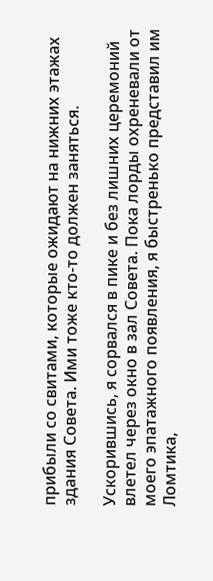прибыли со свитами, которые ожидают на нижних этажах здания Совета. Ими тоже кто-то должен заняться.

Ускорившись, я сорвался в пике и без лишних церемоний влетел через окно в зал Совета. Пока лорды охреневали от моего эпатажного появления, я быстренько представил им Ломтика,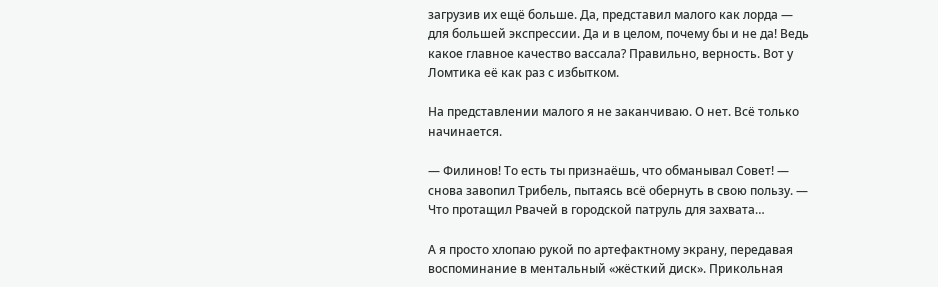загрузив их ещё больше. Да, представил малого как лорда — для большей экспрессии. Да и в целом, почему бы и не да! Ведь какое главное качество вассала? Правильно, верность. Вот у Ломтика её как раз с избытком.

На представлении малого я не заканчиваю. О нет. Всё только начинается.

— Филинов! То есть ты признаёшь, что обманывал Совет! — снова завопил Трибель, пытаясь всё обернуть в свою пользу. — Что протащил Рвачей в городской патруль для захвата…

А я просто хлопаю рукой по артефактному экрану, передавая воспоминание в ментальный «жёсткий диск». Прикольная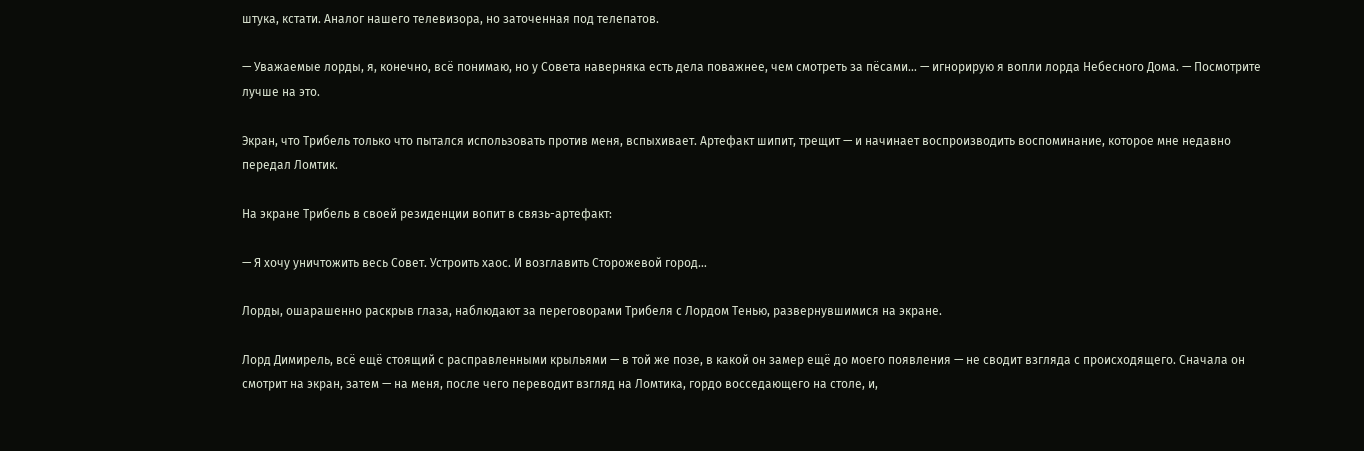штука, кстати. Аналог нашего телевизора, но заточенная под телепатов.

— Уважаемые лорды, я, конечно, всё понимаю, но у Совета наверняка есть дела поважнее, чем смотреть за пёсами… — игнорирую я вопли лорда Небесного Дома. — Посмотрите лучше на это.

Экран, что Трибель только что пытался использовать против меня, вспыхивает. Артефакт шипит, трещит — и начинает воспроизводить воспоминание, которое мне недавно передал Ломтик.

На экране Трибель в своей резиденции вопит в связь-артефакт:

— Я хочу уничтожить весь Совет. Устроить хаос. И возглавить Сторожевой город…

Лорды, ошарашенно раскрыв глаза, наблюдают за переговорами Трибеля с Лордом Тенью, развернувшимися на экране.

Лорд Димирель, всё ещё стоящий с расправленными крыльями — в той же позе, в какой он замер ещё до моего появления — не сводит взгляда с происходящего. Сначала он смотрит на экран, затем — на меня, после чего переводит взгляд на Ломтика, гордо восседающего на столе, и,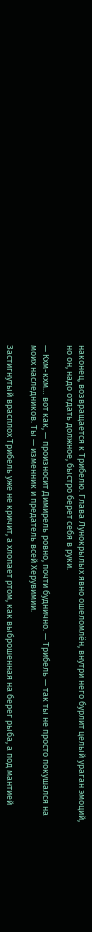наконец, возвращается к Трибелю. Глава Лунокрылых явно ошеломлён, внутри него бурлит целый ураган эмоций, но он, надо отдать должное, быстро берет себя в руки.

— Кхм-кхм… вот как, — произносит Димирель ровно, почти буднично. — Трибель — так ты не просто покушался на моих наследников. Ты — изменник и предатель всей Херувимии.

Застигнутый врасплох Трибель уже не кричит, а хлопает ртом, как выброшенная на берег рыба, а под мантией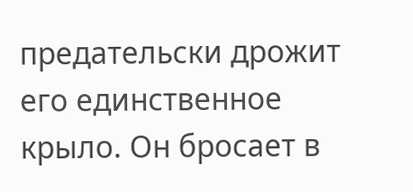предательски дрожит его единственное крыло. Он бросает в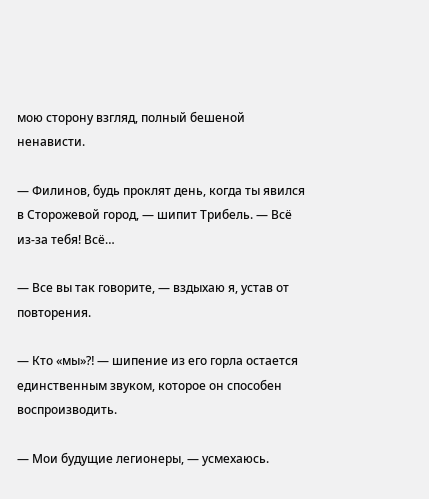мою сторону взгляд, полный бешеной ненависти.

— Филинов, будь проклят день, когда ты явился в Сторожевой город, — шипит Трибель. — Всё из-за тебя! Всё…

— Все вы так говорите, — вздыхаю я, устав от повторения.

— Кто «мы»⁈ — шипение из его горла остается единственным звуком, которое он способен воспроизводить.

— Мои будущие легионеры, — усмехаюсь.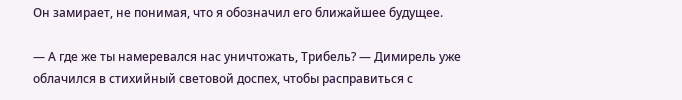Он замирает, не понимая, что я обозначил его ближайшее будущее.

— А где же ты намеревался нас уничтожать, Трибель? — Димирель уже облачился в стихийный световой доспех, чтобы расправиться с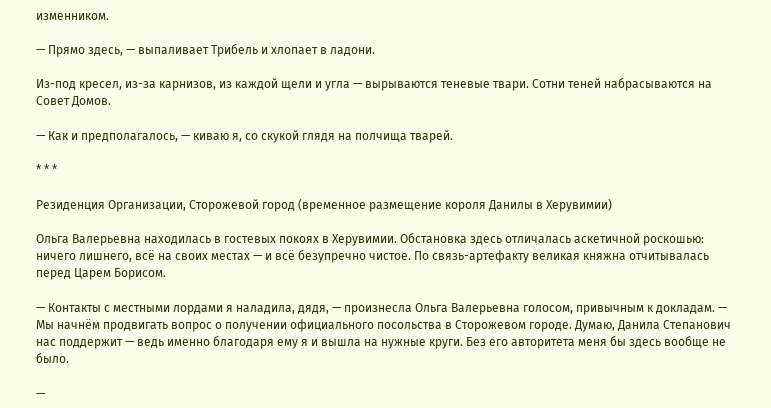изменником.

— Прямо здесь, — выпаливает Трибель и хлопает в ладони.

Из-под кресел, из-за карнизов, из каждой щели и угла — вырываются теневые твари. Сотни теней набрасываются на Совет Домов.

— Как и предполагалось, — киваю я, со скукой глядя на полчища тварей.

* * *

Резиденция Организации, Сторожевой город (временное размещение короля Данилы в Херувимии)

Ольга Валерьевна находилась в гостевых покоях в Херувимии. Обстановка здесь отличалась аскетичной роскошью: ничего лишнего, всё на своих местах — и всё безупречно чистое. По связь-артефакту великая княжна отчитывалась перед Царем Борисом.

— Контакты с местными лордами я наладила, дядя, — произнесла Ольга Валерьевна голосом, привычным к докладам. — Мы начнём продвигать вопрос о получении официального посольства в Сторожевом городе. Думаю, Данила Степанович нас поддержит — ведь именно благодаря ему я и вышла на нужные круги. Без его авторитета меня бы здесь вообще не было.

—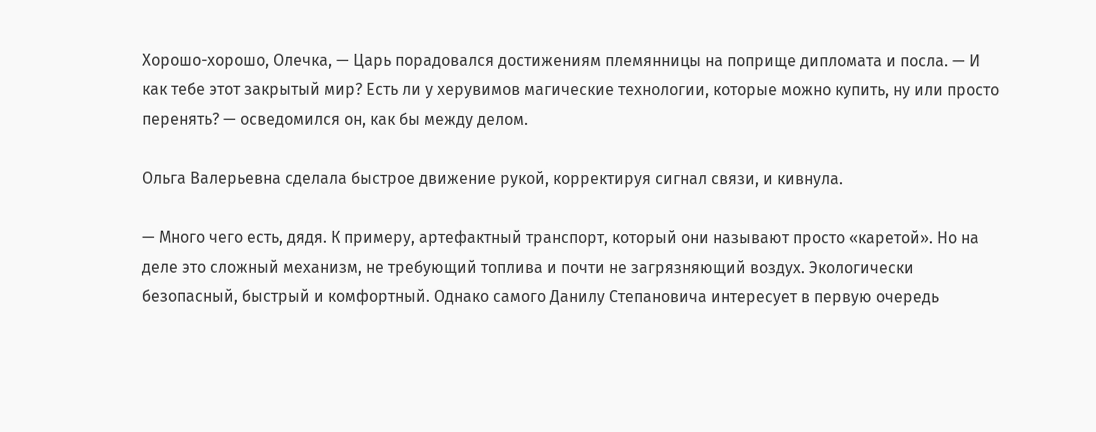Хорошо-хорошо, Олечка, — Царь порадовался достижениям племянницы на поприще дипломата и посла. — И как тебе этот закрытый мир? Есть ли у херувимов магические технологии, которые можно купить, ну или просто перенять? — осведомился он, как бы между делом.

Ольга Валерьевна сделала быстрое движение рукой, корректируя сигнал связи, и кивнула.

— Много чего есть, дядя. К примеру, артефактный транспорт, который они называют просто «каретой». Но на деле это сложный механизм, не требующий топлива и почти не загрязняющий воздух. Экологически безопасный, быстрый и комфортный. Однако самого Данилу Степановича интересует в первую очередь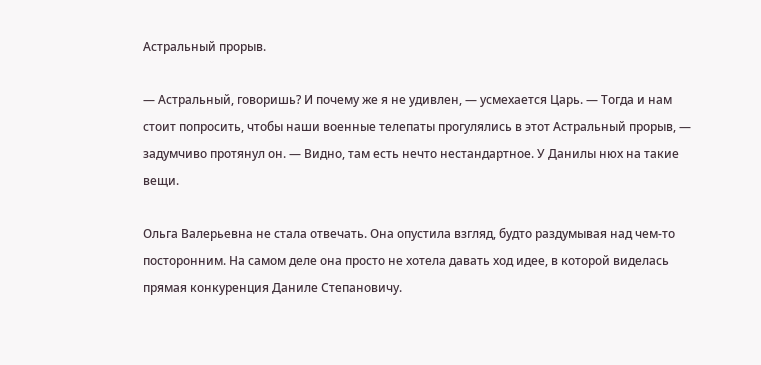Астральный прорыв.

— Астральный, говоришь? И почему же я не удивлен, — усмехается Царь. — Тогда и нам стоит попросить, чтобы наши военные телепаты прогулялись в этот Астральный прорыв, — задумчиво протянул он. — Видно, там есть нечто нестандартное. У Данилы нюх на такие вещи.

Ольга Валерьевна не стала отвечать. Она опустила взгляд, будто раздумывая над чем-то посторонним. На самом деле она просто не хотела давать ход идее, в которой виделась прямая конкуренция Даниле Степановичу.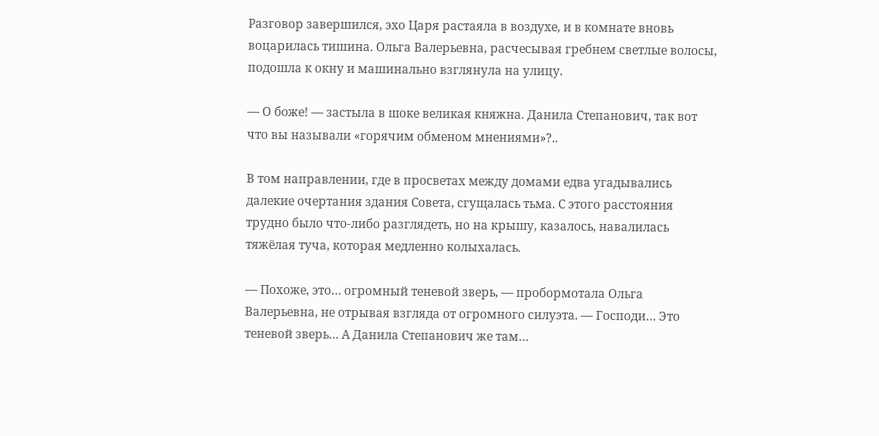Разговор завершился, эхо Царя растаяла в воздухе, и в комнате вновь воцарилась тишина. Ольга Валерьевна, расчесывая гребнем светлые волосы, подошла к окну и машинально взглянула на улицу.

— О боже! — застыла в шоке великая княжна. Данила Степанович, так вот что вы называли «горячим обменом мнениями»?..

В том направлении, где в просветах между домами едва угадывались далекие очертания здания Совета, сгущалась тьма. С этого расстояния трудно было что-либо разглядеть, но на крышу, казалось, навалилась тяжёлая туча, которая медленно колыхалась.

— Похоже, это… огромный теневой зверь, — пробормотала Ольга Валерьевна, не отрывая взгляда от огромного силуэта. — Господи… Это теневой зверь… А Данила Степанович же там…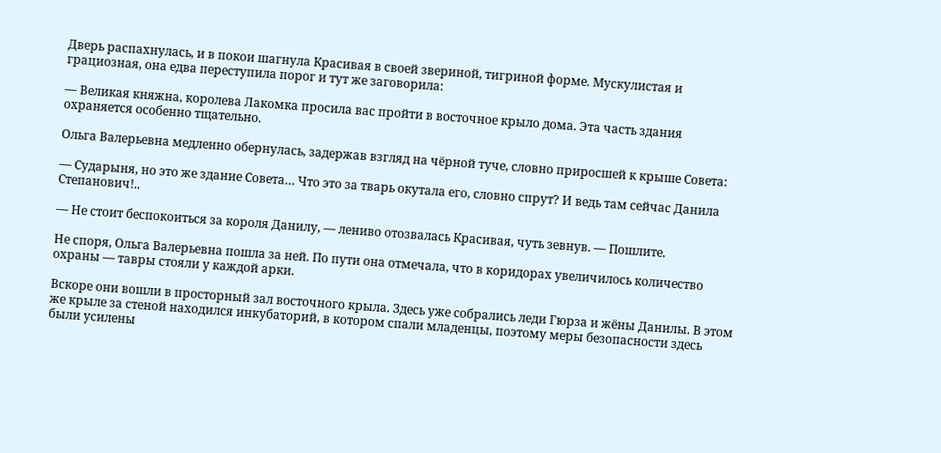Дверь распахнулась, и в покои шагнула Красивая в своей звериной, тигриной форме. Мускулистая и грациозная, она едва переступила порог и тут же заговорила:

— Великая княжна, королева Лакомка просила вас пройти в восточное крыло дома. Эта часть здания охраняется особенно тщательно.

Ольга Валерьевна медленно обернулась, задержав взгляд на чёрной туче, словно приросшей к крыше Совета:

— Сударыня, но это же здание Совета… Что это за тварь окутала его, словно спрут? И ведь там сейчас Данила Степанович!..

— Не стоит беспокоиться за короля Данилу, — лениво отозвалась Красивая, чуть зевнув. — Пошлите.

Не споря, Ольга Валерьевна пошла за ней. По пути она отмечала, что в коридорах увеличилось количество охраны — тавры стояли у каждой арки.

Вскоре они вошли в просторный зал восточного крыла. Здесь уже собрались леди Гюрза и жёны Данилы. В этом же крыле за стеной находился инкубаторий, в котором спали младенцы, поэтому меры безопасности здесь были усилены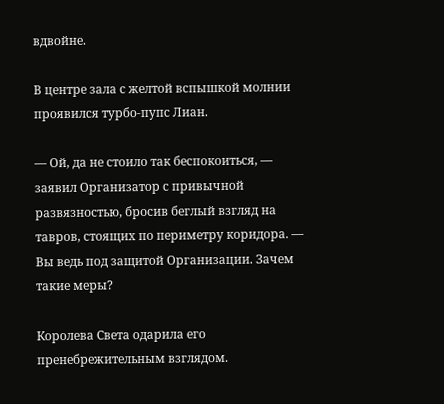вдвойне.

В центре зала с желтой вспышкой молнии проявился турбо-пупс Лиан.

— Ой, да не стоило так беспокоиться, — заявил Организатор с привычной развязностью, бросив беглый взгляд на тавров, стоящих по периметру коридора. — Вы ведь под защитой Организации. Зачем такие меры?

Королева Света одарила его пренебрежительным взглядом.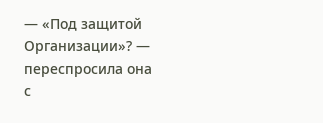— «Под защитой Организации»? — переспросила она с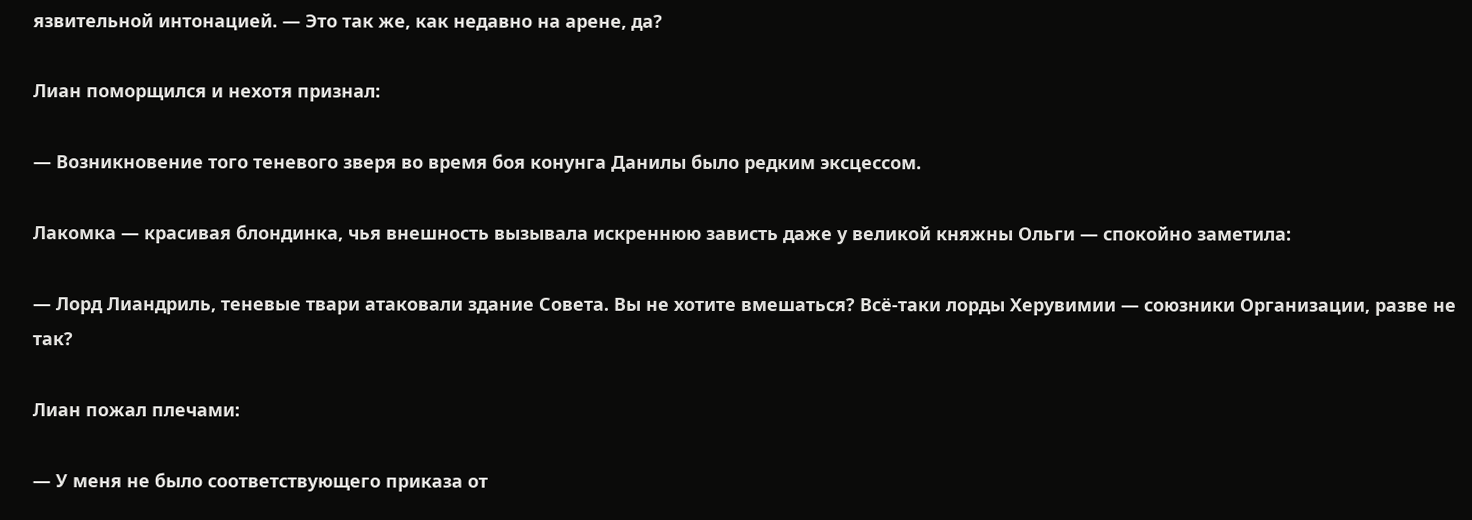язвительной интонацией. — Это так же, как недавно на арене, да?

Лиан поморщился и нехотя признал:

— Возникновение того теневого зверя во время боя конунга Данилы было редким эксцессом.

Лакомка — красивая блондинка, чья внешность вызывала искреннюю зависть даже у великой княжны Ольги — спокойно заметила:

— Лорд Лиандриль, теневые твари атаковали здание Совета. Вы не хотите вмешаться? Всё-таки лорды Херувимии — союзники Организации, разве не так?

Лиан пожал плечами:

— У меня не было соответствующего приказа от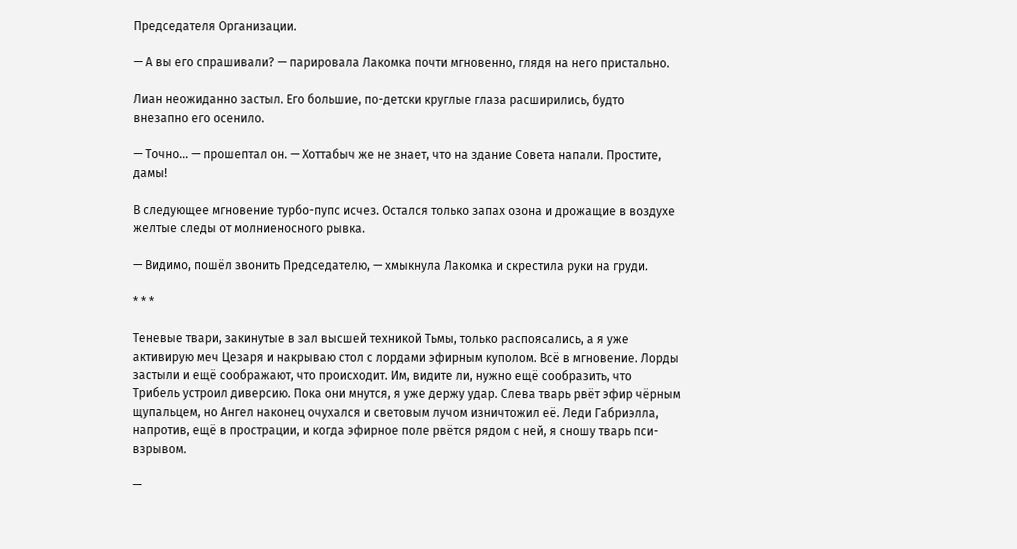Председателя Организации.

— А вы его спрашивали? — парировала Лакомка почти мгновенно, глядя на него пристально.

Лиан неожиданно застыл. Его большие, по-детски круглые глаза расширились, будто внезапно его осенило.

— Точно… — прошептал он. — Хоттабыч же не знает, что на здание Совета напали. Простите, дамы!

В следующее мгновение турбо-пупс исчез. Остался только запах озона и дрожащие в воздухе желтые следы от молниеносного рывка.

— Видимо, пошёл звонить Председателю, — хмыкнула Лакомка и скрестила руки на груди.

* * *

Теневые твари, закинутые в зал высшей техникой Тьмы, только распоясались, а я уже активирую меч Цезаря и накрываю стол с лордами эфирным куполом. Всё в мгновение. Лорды застыли и ещё соображают, что происходит. Им, видите ли, нужно ещё сообразить, что Трибель устроил диверсию. Пока они мнутся, я уже держу удар. Слева тварь рвёт эфир чёрным щупальцем, но Ангел наконец очухался и световым лучом изничтожил её. Леди Габриэлла, напротив, ещё в прострации, и когда эфирное поле рвётся рядом с ней, я сношу тварь пси-взрывом.

—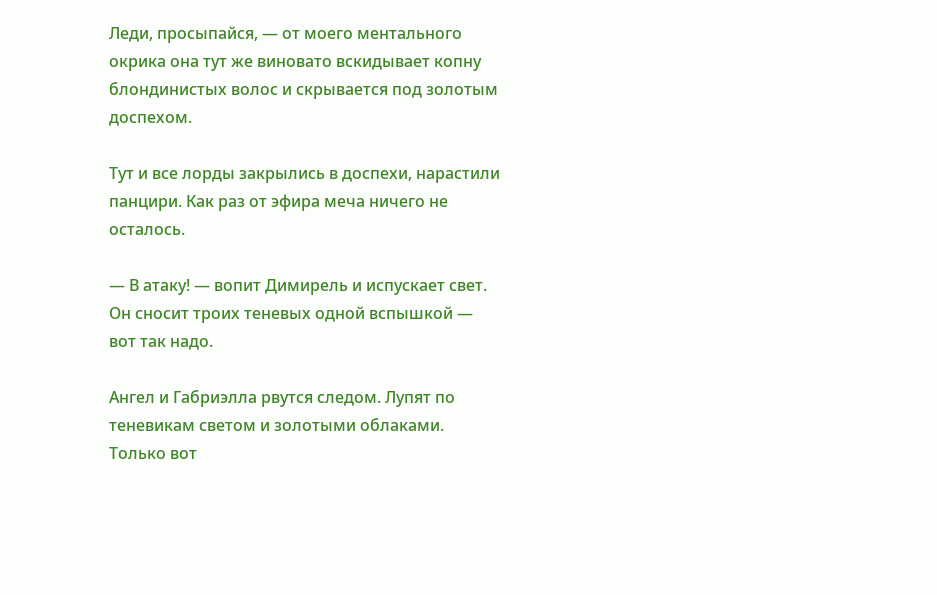Леди, просыпайся, — от моего ментального окрика она тут же виновато вскидывает копну блондинистых волос и скрывается под золотым доспехом.

Тут и все лорды закрылись в доспехи, нарастили панцири. Как раз от эфира меча ничего не осталось.

— В атаку! — вопит Димирель и испускает свет. Он сносит троих теневых одной вспышкой — вот так надо.

Ангел и Габриэлла рвутся следом. Лупят по теневикам светом и золотыми облаками. Только вот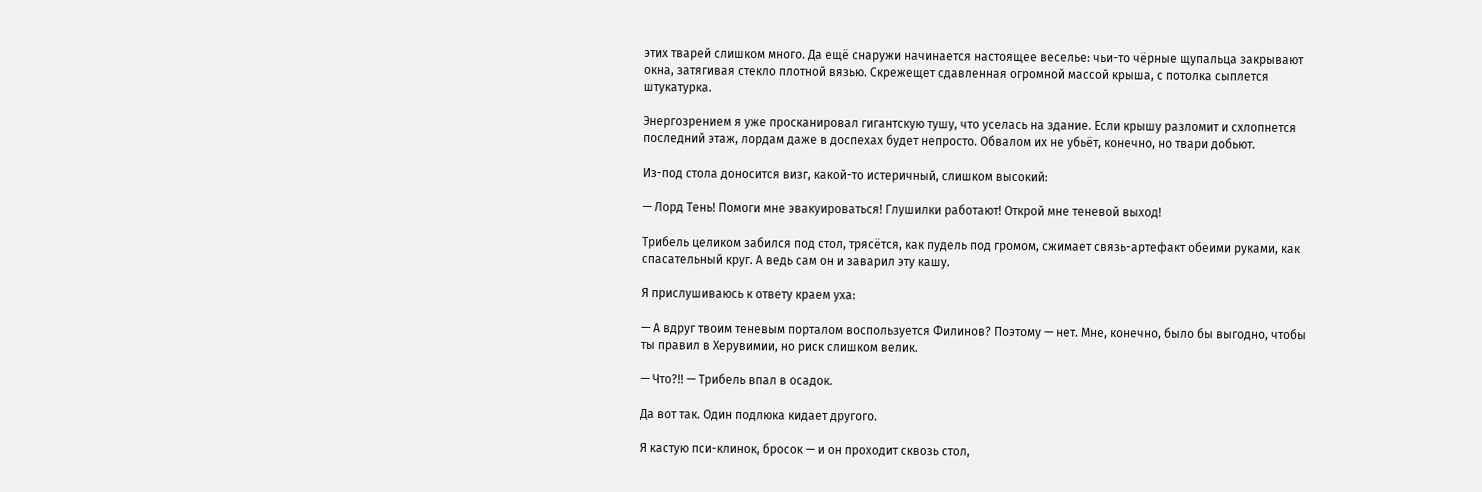этих тварей слишком много. Да ещё снаружи начинается настоящее веселье: чьи-то чёрные щупальца закрывают окна, затягивая стекло плотной вязью. Скрежещет сдавленная огромной массой крыша, с потолка сыплется штукатурка.

Энергозрением я уже просканировал гигантскую тушу, что уселась на здание. Если крышу разломит и схлопнется последний этаж, лордам даже в доспехах будет непросто. Обвалом их не убьёт, конечно, но твари добьют.

Из-под стола доносится визг, какой-то истеричный, слишком высокий:

— Лорд Тень! Помоги мне эвакуироваться! Глушилки работают! Открой мне теневой выход!

Трибель целиком забился под стол, трясётся, как пудель под громом, сжимает связь-артефакт обеими руками, как спасательный круг. А ведь сам он и заварил эту кашу.

Я прислушиваюсь к ответу краем уха:

— А вдруг твоим теневым порталом воспользуется Филинов? Поэтому — нет. Мне, конечно, было бы выгодно, чтобы ты правил в Херувимии, но риск слишком велик.

— Что?!! — Трибель впал в осадок.

Да вот так. Один подлюка кидает другого.

Я кастую пси-клинок, бросок — и он проходит сквозь стол,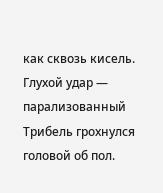как сквозь кисель. Глухой удар — парализованный Трибель грохнулся головой об пол.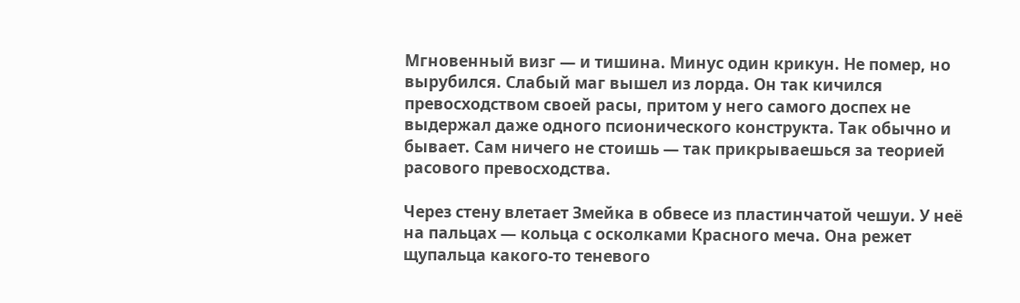Мгновенный визг — и тишина. Минус один крикун. Не помер, но вырубился. Слабый маг вышел из лорда. Он так кичился превосходством своей расы, притом у него самого доспех не выдержал даже одного псионического конструкта. Так обычно и бывает. Сам ничего не стоишь — так прикрываешься за теорией расового превосходства.

Через стену влетает Змейка в обвесе из пластинчатой чешуи. У неё на пальцах — кольца с осколками Красного меча. Она режет щупальца какого-то теневого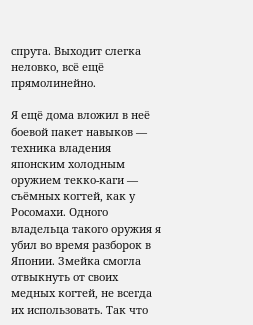спрута. Выходит слегка неловко, всё ещё прямолинейно.

Я ещё дома вложил в неё боевой пакет навыков — техника владения японским холодным оружием текко-каги — съёмных когтей, как у Росомахи. Одного владельца такого оружия я убил во время разборок в Японии. Змейка смогла отвыкнуть от своих медных когтей, не всегда их использовать. Так что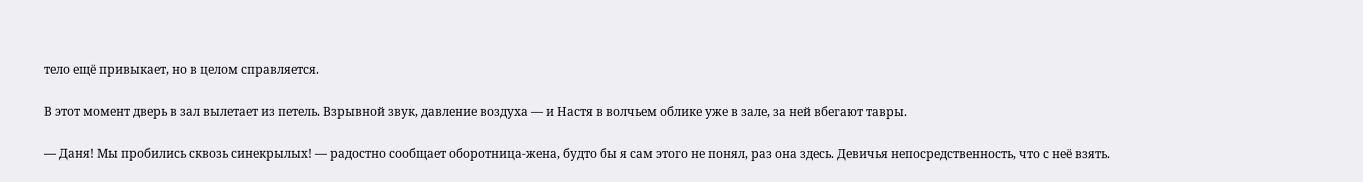тело ещё привыкает, но в целом справляется.

В этот момент дверь в зал вылетает из петель. Взрывной звук, давление воздуха — и Настя в волчьем облике уже в зале, за ней вбегают тавры.

— Даня! Мы пробились сквозь синекрылых! — радостно сообщает оборотница-жена, будто бы я сам этого не понял, раз она здесь. Девичья непосредственность, что с неё взять.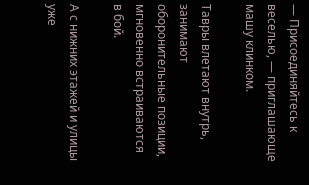— Присоединяйтесь к веселью, — приглашающе машу клинком.

Тавры влетают внутрь, занимают оборонительные позиции, мгновенно встраиваются в бой.

А с нижних этажей и улицы уже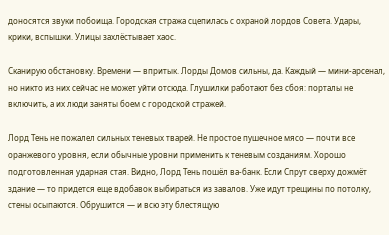доносятся звуки побоища. Городская стража сцепилась с охраной лордов Совета. Удары, крики, вспышки. Улицы захлёстывает хаос.

Сканирую обстановку. Времени — впритык. Лорды Домов сильны, да. Каждый — мини-арсенал, но никто из них сейчас не может уйти отсюда. Глушилки работают без сбоя: порталы не включить, а их люди заняты боем с городской стражей.

Лорд Тень не пожалел сильных теневых тварей. Не простое пушечное мясо — почти все оранжевого уровня, если обычные уровни применить к теневым созданиям. Хорошо подготовленная ударная стая. Видно, Лорд Тень пошёл ва-банк. Если Спрут сверху дожмёт здание — то придется еще вдобавок выбираться из завалов. Уже идут трещины по потолку, стены осыпаются. Обрушится — и всю эту блестящую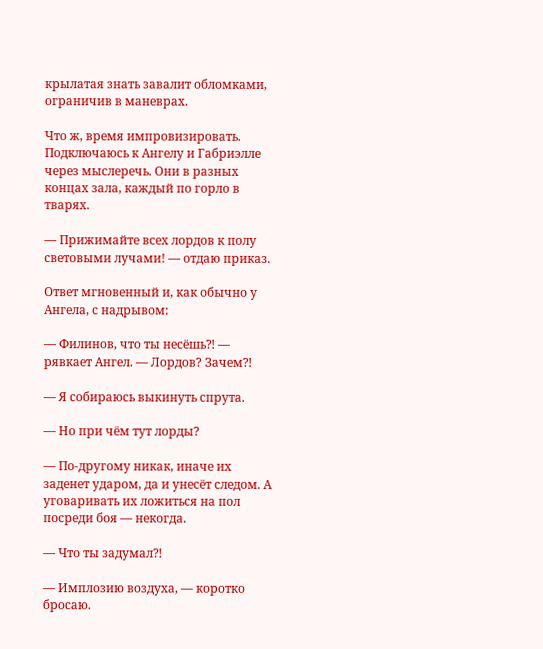крылатая знать завалит обломками, ограничив в маневрах.

Что ж, время импровизировать. Подключаюсь к Ангелу и Габриэлле через мыслеречь. Они в разных концах зала, каждый по горло в тварях.

— Прижимайте всех лордов к полу световыми лучами! — отдаю приказ.

Ответ мгновенный и, как обычно у Ангела, с надрывом:

— Филинов, что ты несёшь⁈ — рявкает Ангел. — Лордов? Зачем⁈

— Я собираюсь выкинуть спрута.

— Но при чём тут лорды?

— По-другому никак, иначе их заденет ударом, да и унесёт следом. А уговаривать их ложиться на пол посреди боя — некогда.

— Что ты задумал⁈

— Имплозию воздуха, — коротко бросаю.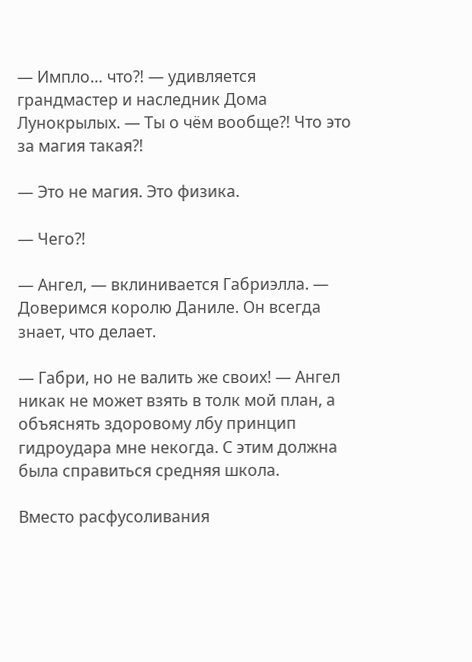— Импло… что⁈ — удивляется грандмастер и наследник Дома Лунокрылых. — Ты о чём вообще⁈ Что это за магия такая⁈

— Это не магия. Это физика.

— Чего⁈

— Ангел, — вклинивается Габриэлла. — Доверимся королю Даниле. Он всегда знает, что делает.

— Габри, но не валить же своих! — Ангел никак не может взять в толк мой план, а объяснять здоровому лбу принцип гидроудара мне некогда. С этим должна была справиться средняя школа.

Вместо расфусоливания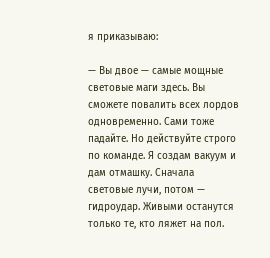я приказываю:

— Вы двое — самые мощные световые маги здесь. Вы сможете повалить всех лордов одновременно. Сами тоже падайте. Но действуйте строго по команде. Я создам вакуум и дам отмашку. Сначала световые лучи, потом — гидроудар. Живыми останутся только те, кто ляжет на пол.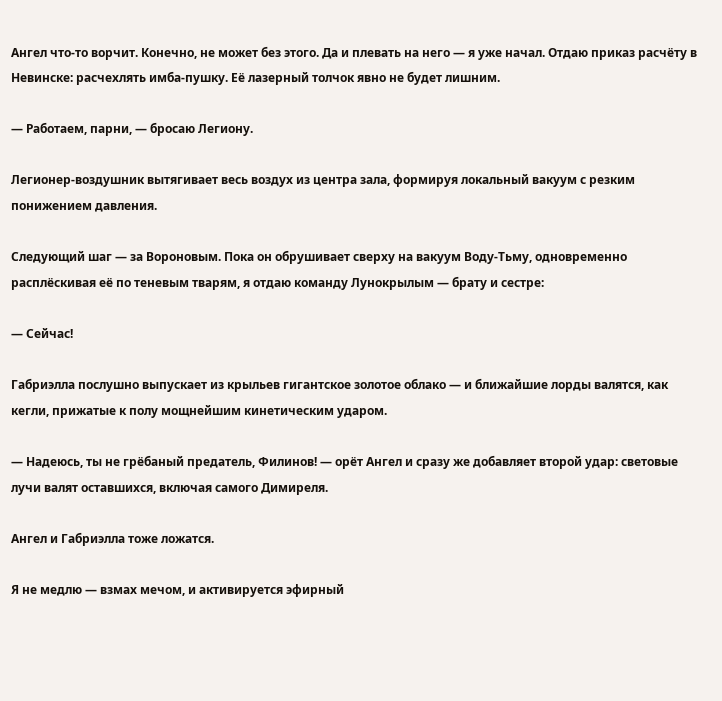Ангел что-то ворчит. Конечно, не может без этого. Да и плевать на него — я уже начал. Отдаю приказ расчёту в Невинске: расчехлять имба-пушку. Её лазерный толчок явно не будет лишним.

— Работаем, парни, — бросаю Легиону.

Легионер-воздушник вытягивает весь воздух из центра зала, формируя локальный вакуум с резким понижением давления.

Следующий шаг — за Вороновым. Пока он обрушивает сверху на вакуум Воду-Тьму, одновременно расплёскивая её по теневым тварям, я отдаю команду Лунокрылым — брату и сестре:

— Сейчас!

Габриэлла послушно выпускает из крыльев гигантское золотое облако — и ближайшие лорды валятся, как кегли, прижатые к полу мощнейшим кинетическим ударом.

— Надеюсь, ты не грёбаный предатель, Филинов! — орёт Ангел и сразу же добавляет второй удар: световые лучи валят оставшихся, включая самого Димиреля.

Ангел и Габриэлла тоже ложатся.

Я не медлю — взмах мечом, и активируется эфирный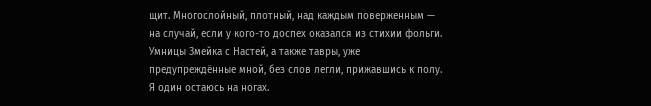щит. Многослойный, плотный, над каждым поверженным — на случай, если у кого-то доспех оказался из стихии фольги. Умницы Змейка с Настей, а также тавры, уже предупреждённые мной, без слов легли, прижавшись к полу. Я один остаюсь на ногах.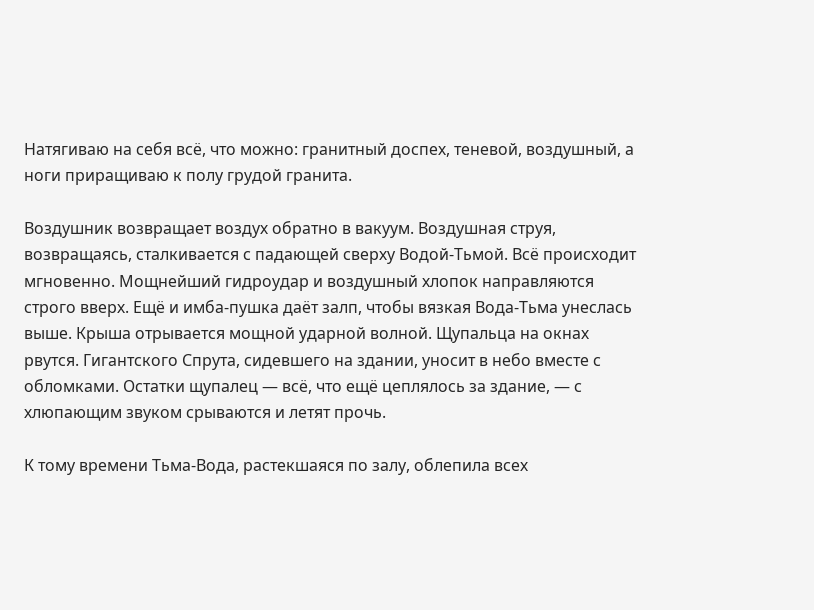Натягиваю на себя всё, что можно: гранитный доспех, теневой, воздушный, а ноги приращиваю к полу грудой гранита.

Воздушник возвращает воздух обратно в вакуум. Воздушная струя, возвращаясь, сталкивается с падающей сверху Водой-Тьмой. Всё происходит мгновенно. Мощнейший гидроудар и воздушный хлопок направляются строго вверх. Ещё и имба-пушка даёт залп, чтобы вязкая Вода-Тьма унеслась выше. Крыша отрывается мощной ударной волной. Щупальца на окнах рвутся. Гигантского Спрута, сидевшего на здании, уносит в небо вместе с обломками. Остатки щупалец — всё, что ещё цеплялось за здание, — с хлюпающим звуком срываются и летят прочь.

К тому времени Тьма-Вода, растекшаяся по залу, облепила всех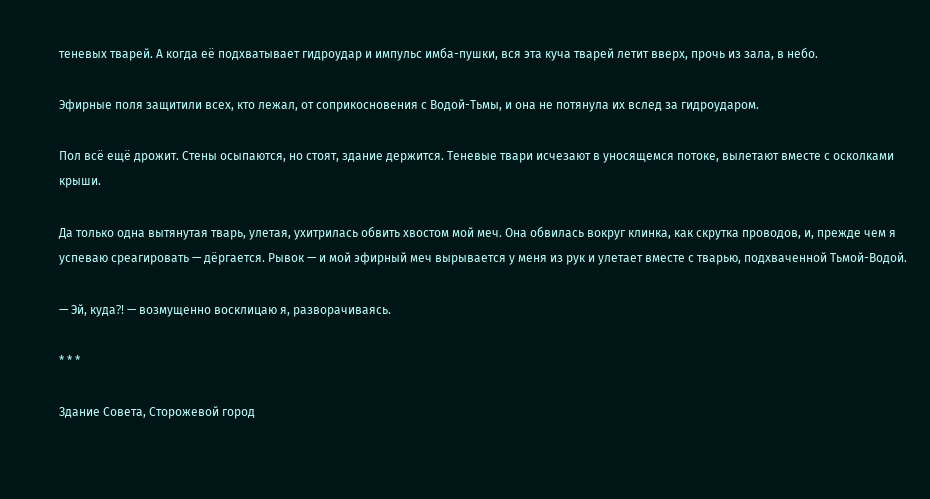теневых тварей. А когда её подхватывает гидроудар и импульс имба-пушки, вся эта куча тварей летит вверх, прочь из зала, в небо.

Эфирные поля защитили всех, кто лежал, от соприкосновения с Водой-Тьмы, и она не потянула их вслед за гидроударом.

Пол всё ещё дрожит. Стены осыпаются, но стоят, здание держится. Теневые твари исчезают в уносящемся потоке, вылетают вместе с осколками крыши.

Да только одна вытянутая тварь, улетая, ухитрилась обвить хвостом мой меч. Она обвилась вокруг клинка, как скрутка проводов, и, прежде чем я успеваю среагировать — дёргается. Рывок — и мой эфирный меч вырывается у меня из рук и улетает вместе с тварью, подхваченной Тьмой-Водой.

— Эй, куда⁈ — возмущенно восклицаю я, разворачиваясь.

* * *

Здание Совета, Сторожевой город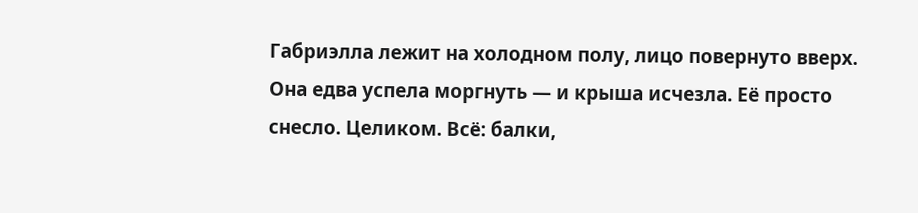Габриэлла лежит на холодном полу, лицо повернуто вверх. Она едва успела моргнуть — и крыша исчезла. Её просто снесло. Целиком. Всё: балки,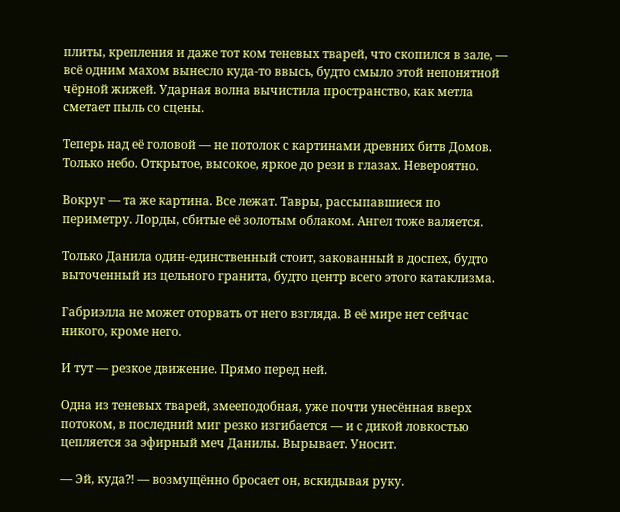плиты, крепления и даже тот ком теневых тварей, что скопился в зале, — всё одним махом вынесло куда-то ввысь, будто смыло этой непонятной чёрной жижей. Ударная волна вычистила пространство, как метла сметает пыль со сцены.

Теперь над её головой — не потолок с картинами древних битв Домов. Только небо. Открытое, высокое, яркое до рези в глазах. Невероятно.

Вокруг — та же картина. Все лежат. Тавры, рассыпавшиеся по периметру. Лорды, сбитые её золотым облаком. Ангел тоже валяется.

Только Данила один-единственный стоит, закованный в доспех, будто выточенный из цельного гранита, будто центр всего этого катаклизма.

Габриэлла не может оторвать от него взгляда. В её мире нет сейчас никого, кроме него.

И тут — резкое движение. Прямо перед ней.

Одна из теневых тварей, змееподобная, уже почти унесённая вверх потоком, в последний миг резко изгибается — и с дикой ловкостью цепляется за эфирный меч Данилы. Вырывает. Уносит.

— Эй, куда⁈ — возмущённо бросает он, вскидывая руку.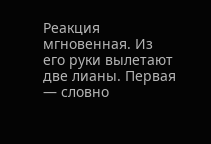Реакция мгновенная. Из его руки вылетают две лианы. Первая — словно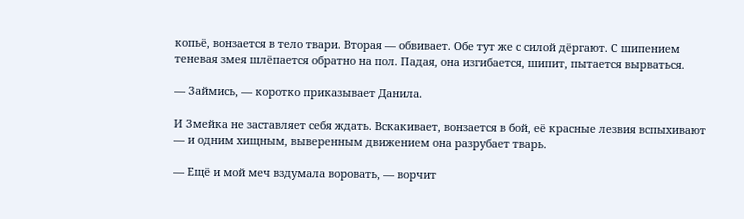копьё, вонзается в тело твари. Вторая — обвивает. Обе тут же с силой дёргают. С шипением теневая змея шлёпается обратно на пол. Падая, она изгибается, шипит, пытается вырваться.

— Займись, — коротко приказывает Данила.

И Змейка не заставляет себя ждать. Вскакивает, вонзается в бой, её красные лезвия вспыхивают — и одним хищным, выверенным движением она разрубает тварь.

— Ещё и мой меч вздумала воровать, — ворчит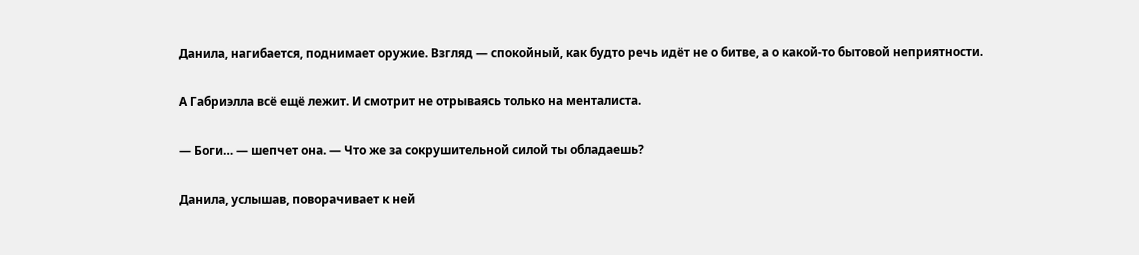Данила, нагибается, поднимает оружие. Взгляд — спокойный, как будто речь идёт не о битве, а о какой-то бытовой неприятности.

А Габриэлла всё ещё лежит. И смотрит не отрываясь только на менталиста.

— Боги… — шепчет она. — Что же за сокрушительной силой ты обладаешь?

Данила, услышав, поворачивает к ней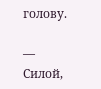голову.

— Силой,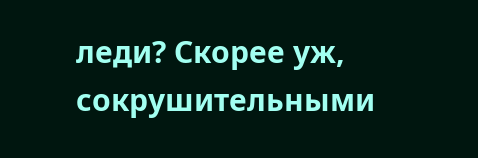леди? Скорее уж, сокрушительными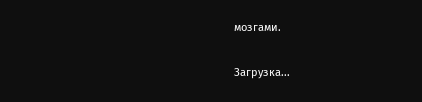мозгами.

Загрузка...